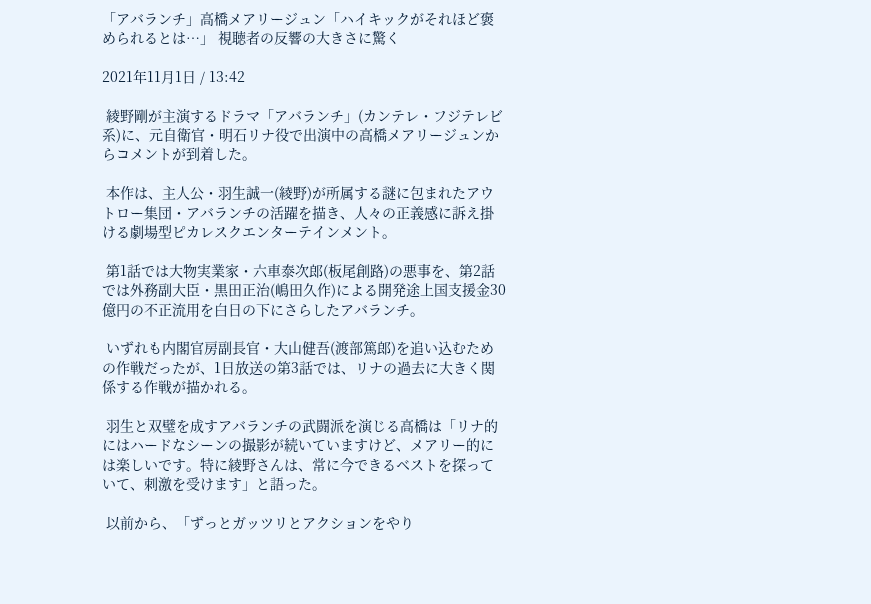「アバランチ」高橋メアリージュン「ハイキックがそれほど褒められるとは…」 視聴者の反響の大きさに驚く

2021年11月1日 / 13:42

 綾野剛が主演するドラマ「アバランチ」(カンテレ・フジテレビ系)に、元自衛官・明石リナ役で出演中の高橋メアリージュンからコメントが到着した。

 本作は、主人公・羽生誠一(綾野)が所属する謎に包まれたアウトロー集団・アバランチの活躍を描き、人々の正義感に訴え掛ける劇場型ピカレスクエンターテインメント。

 第1話では大物実業家・六車泰次郎(板尾創路)の悪事を、第2話では外務副大臣・黒田正治(嶋田久作)による開発途上国支援金30億円の不正流用を白日の下にさらしたアバランチ。

 いずれも内閣官房副長官・大山健吾(渡部篤郎)を追い込むための作戦だったが、1日放送の第3話では、リナの過去に大きく関係する作戦が描かれる。

 羽生と双璧を成すアバランチの武闘派を演じる高橋は「リナ的にはハードなシーンの撮影が続いていますけど、メアリー的には楽しいです。特に綾野さんは、常に今できるベストを探っていて、刺激を受けます」と語った。

 以前から、「ずっとガッツリとアクションをやり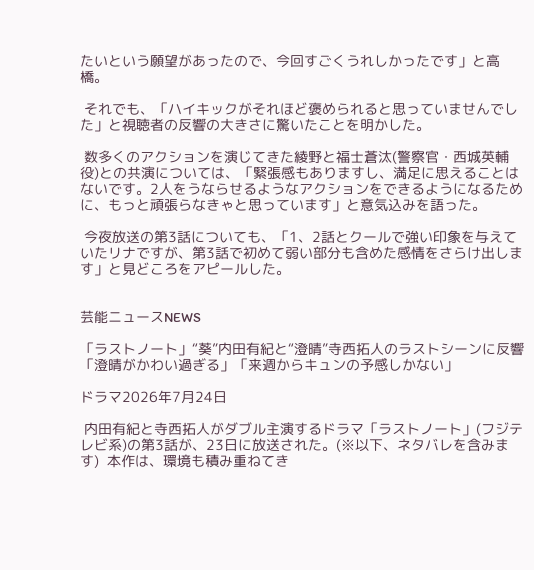たいという願望があったので、今回すごくうれしかったです」と高橋。

 それでも、「ハイキックがそれほど褒められると思っていませんでした」と視聴者の反響の大きさに驚いたことを明かした。

 数多くのアクションを演じてきた綾野と福士蒼汰(警察官・西城英輔役)との共演については、「緊張感もありますし、満足に思えることはないです。2人をうならせるようなアクションをできるようになるために、もっと頑張らなきゃと思っています」と意気込みを語った。

 今夜放送の第3話についても、「1、2話とクールで強い印象を与えていたリナですが、第3話で初めて弱い部分も含めた感情をさらけ出します」と見どころをアピールした。


芸能ニュースNEWS

「ラストノート」“葵”内田有紀と“澄晴”寺西拓人のラストシーンに反響 「澄晴がかわい過ぎる」「来週からキュンの予感しかない」

ドラマ2026年7月24日

 内田有紀と寺西拓人がダブル主演するドラマ「ラストノート」(フジテレビ系)の第3話が、23日に放送された。(※以下、ネタバレを含みます)  本作は、環境も積み重ねてき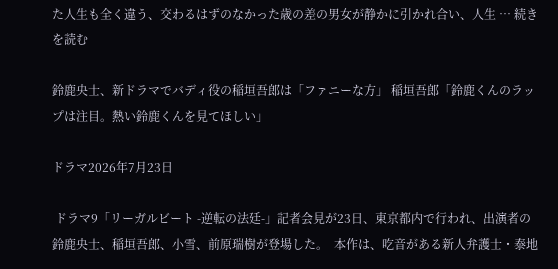た人生も全く違う、交わるはずのなかった歳の差の男女が静かに引かれ合い、人生 … 続きを読む

鈴鹿央士、新ドラマでバディ役の稲垣吾郎は「ファニーな方」 稲垣吾郎「鈴鹿くんのラップは注目。熱い鈴鹿くんを見てほしい」

ドラマ2026年7月23日

 ドラマ9「リーガルビート -逆転の法廷-」記者会見が23日、東京都内で行われ、出演者の鈴鹿央士、稲垣吾郎、小雪、前原瑞樹が登場した。  本作は、吃音がある新人弁護士・泰地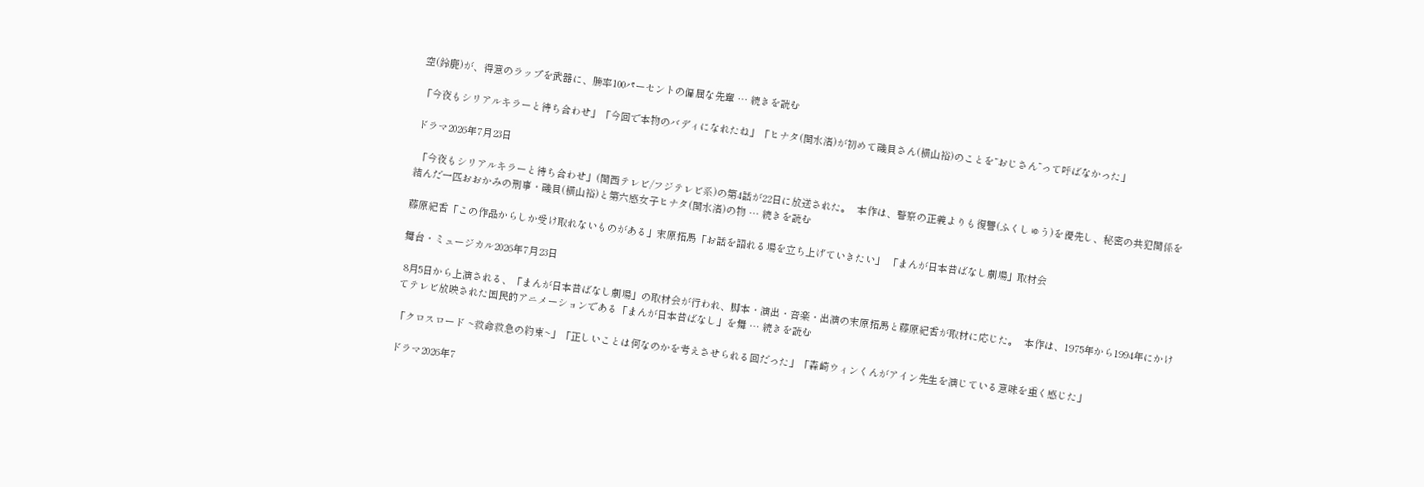空(鈴鹿)が、得意のラップを武器に、勝率100パーセントの偏屈な先輩 … 続きを読む

「今夜もシリアルキラーと待ち合わせ」「今回で本物のバディになれたね」「ヒナタ(関水渚)が初めて磯貝さん(横山裕)のことを“おじさん”って呼ばなかった」

ドラマ2026年7月23日

 「今夜もシリアルキラーと待ち合わせ」(関西テレビ/フジテレビ系)の第4話が22日に放送された。  本作は、警察の正義よりも復讐(ふくしゅう)を優先し、秘密の共犯関係を結んだ一匹おおかみの刑事・磯貝(横山裕)と第六感女子ヒナタ(関水渚)の物 … 続きを読む

藤原紀香「この作品からしか受け取れないものがある」末原拓馬「お話を語れる場を立ち上げていきたい」 「まんが日本昔ばなし劇場」取材会

舞台・ミュージカル2026年7月23日

 8月5日から上演される、「まんが日本昔ばなし劇場」の取材会が行われ、脚本・演出・音楽・出演の末原拓馬と藤原紀香が取材に応じた。  本作は、1975年から1994年にかけてテレビ放映された国民的アニメーションである「まんが日本昔ばなし」を舞 … 続きを読む

「クロスロード ~救命救急の約束~」「正しいことは何なのかを考えさせられる回だった」「森崎ウィンくんがアイン先生を演じている意味を重く感じた」

ドラマ2026年7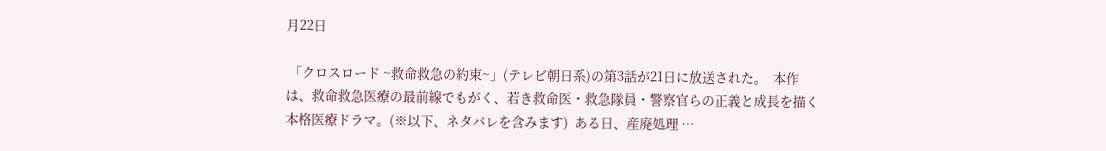月22日

 「クロスロード ~救命救急の約束~」(テレビ朝日系)の第3話が21日に放送された。  本作は、救命救急医療の最前線でもがく、若き救命医・救急隊員・警察官らの正義と成長を描く本格医療ドラマ。(※以下、ネタバレを含みます)  ある日、産廃処理 …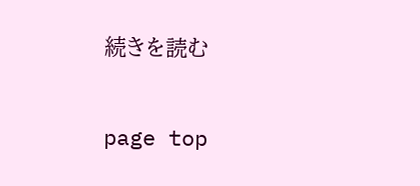続きを読む

page top